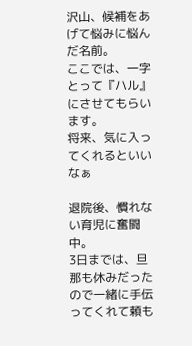沢山、候補をあげて悩みに悩んだ名前。
ここでは、一字とって『ハル』にさせてもらいます。
将来、気に入ってくれるといいなぁ

退院後、慣れない育児に奮闘中。
3日までは、旦那も休みだったので一緒に手伝ってくれて頼も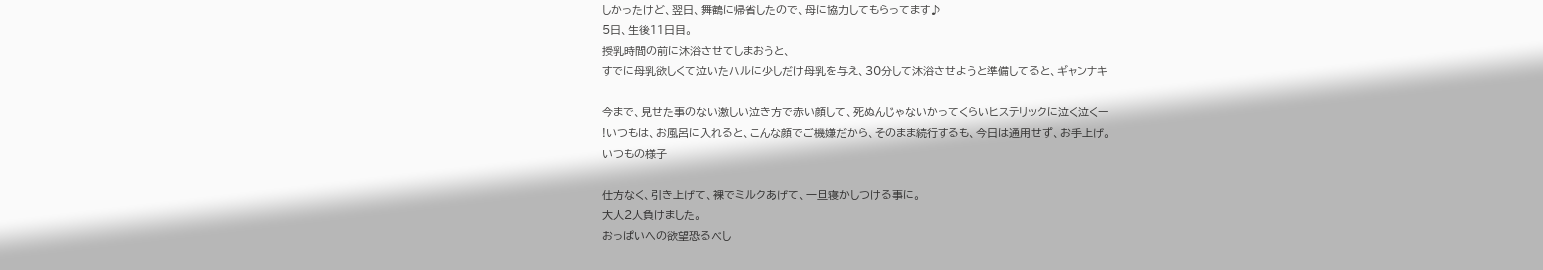しかったけど、翌日、舞鶴に帰省したので、母に協力してもらってます♪
5日、生後11日目。
授乳時間の前に沐浴させてしまおうと、
すでに母乳欲しくて泣いたハルに少しだけ母乳を与え、30分して沐浴させようと準備してると、ギャンナキ

今まで、見せた事のない激しい泣き方で赤い顔して、死ぬんじゃないかってくらいヒステリックに泣く泣くー
!いつもは、お風呂に入れると、こんな顔でご機嫌だから、そのまま続行するも、今日は通用せず、お手上げ。
いつもの様子

仕方なく、引き上げて、裸でミルクあげて、一旦寝かしつける事に。
大人2人負けました。
おっぱいへの欲望恐るべし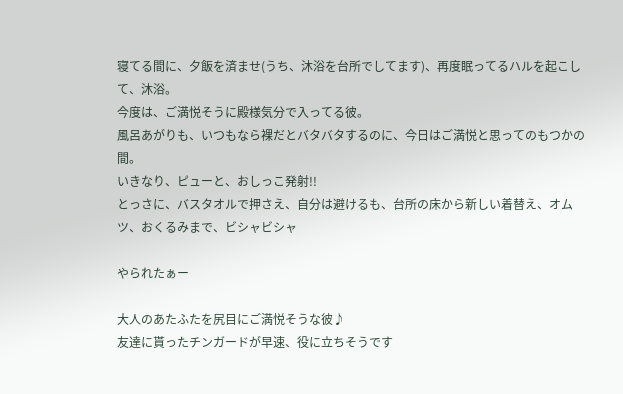寝てる間に、夕飯を済ませ(うち、沐浴を台所でしてます)、再度眠ってるハルを起こして、沐浴。
今度は、ご満悦そうに殿様気分で入ってる彼。
風呂あがりも、いつもなら裸だとバタバタするのに、今日はご満悦と思ってのもつかの間。
いきなり、ピューと、おしっこ発射!!
とっさに、バスタオルで押さえ、自分は避けるも、台所の床から新しい着替え、オムツ、おくるみまで、ビシャビシャ

やられたぁー

大人のあたふたを尻目にご満悦そうな彼♪
友達に貰ったチンガードが早速、役に立ちそうです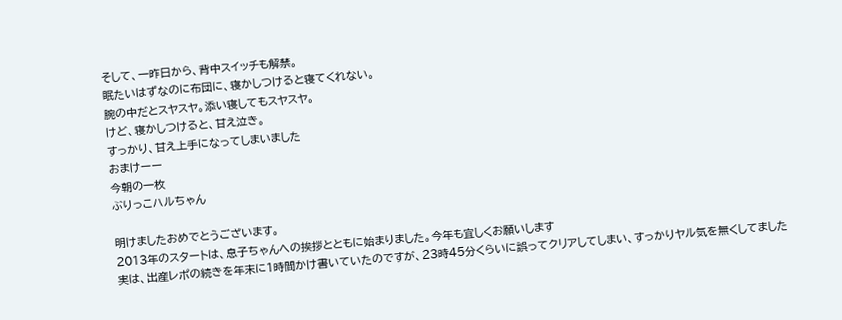そして、一昨日から、背中スイッチも解禁。
眠たいはずなのに布団に、寝かしつけると寝てくれない。
腕の中だとスヤスヤ。添い寝してもスヤスヤ。
けど、寝かしつけると、甘え泣き。
すっかり、甘え上手になってしまいました
おまけーー
今朝の一枚
ぶりっこハルちゃん

明けましたおめでとうございます。
2013年のスタートは、息子ちゃんへの挨拶とともに始まりました。今年も宜しくお願いします
実は、出産レポの続きを年末に1時間かけ書いていたのですが、23時45分くらいに誤ってクリアしてしまい、すっかりヤル気を無くしてました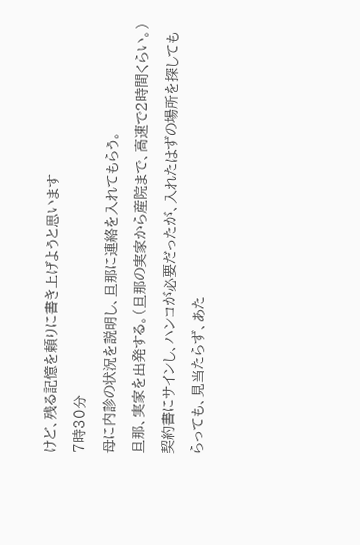けど、残る記憶を頼りに書き上げようと思います
7時30分
母に内診の状況を説明し、旦那に連絡を入れてもらう。
旦那、実家を出発する。(旦那の実家から産院まで、高速で2時間くらい。)
契約書にサインし、ハンコが必要だったが、入れたはずの場所を探してもらっても、見当たらず、あた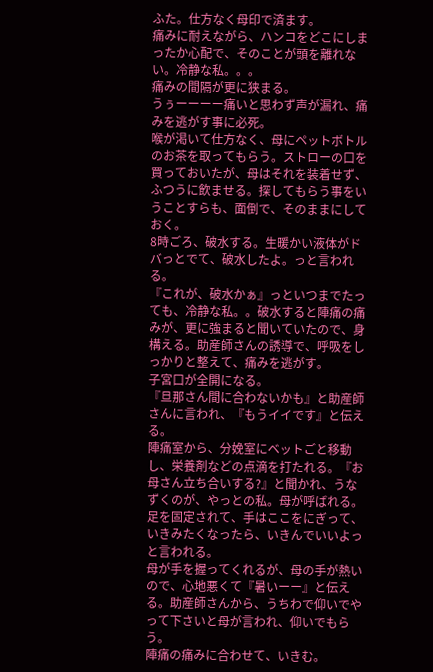ふた。仕方なく母印で済ます。
痛みに耐えながら、ハンコをどこにしまったか心配で、そのことが頭を離れない。冷静な私。。。
痛みの間隔が更に狭まる。
うぅーーーー痛いと思わず声が漏れ、痛みを逃がす事に必死。
喉が渇いて仕方なく、母にペットボトルのお茶を取ってもらう。ストローの口を買っておいたが、母はそれを装着せず、ふつうに飲ませる。探してもらう事をいうことすらも、面倒で、そのままにしておく。
8時ごろ、破水する。生暖かい液体がドバっとでて、破水したよ。っと言われる。
『これが、破水かぁ』っといつまでたっても、冷静な私。。破水すると陣痛の痛みが、更に強まると聞いていたので、身構える。助産師さんの誘導で、呼吸をしっかりと整えて、痛みを逃がす。
子宮口が全開になる。
『旦那さん間に合わないかも』と助産師さんに言われ、『もうイイです』と伝える。
陣痛室から、分娩室にベットごと移動し、栄養剤などの点滴を打たれる。『お母さん立ち合いする?』と聞かれ、うなずくのが、やっとの私。母が呼ばれる。
足を固定されて、手はここをにぎって、いきみたくなったら、いきんでいいよっと言われる。
母が手を握ってくれるが、母の手が熱いので、心地悪くて『暑いーー』と伝える。助産師さんから、うちわで仰いでやって下さいと母が言われ、仰いでもらう。
陣痛の痛みに合わせて、いきむ。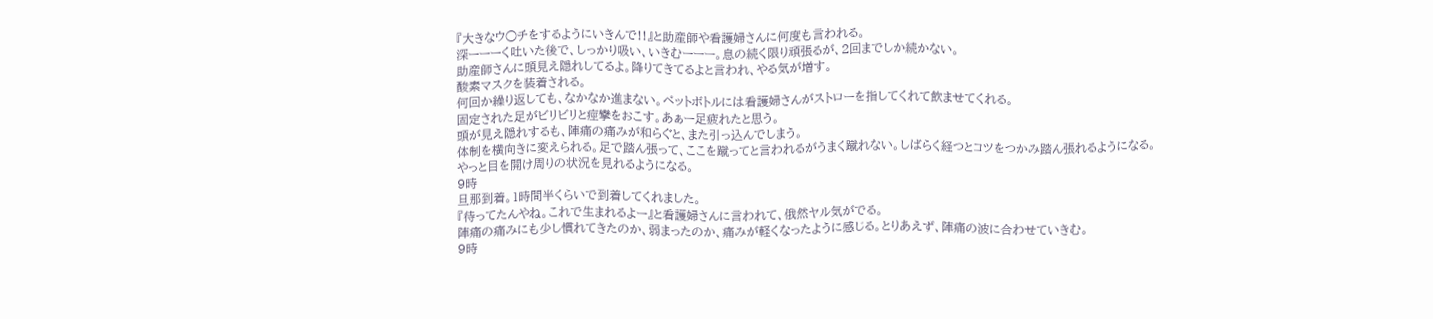『大きなウ○チをするようにいきんで!!』と助産師や看護婦さんに何度も言われる。
深ーーーく吐いた後で、しっかり吸い、いきむーーー。息の続く限り頑張るが、2回までしか続かない。
助産師さんに頭見え隠れしてるよ。降りてきてるよと言われ、やる気が増す。
酸素マスクを装着される。
何回か繰り返しても、なかなか進まない。ペットボトルには看護婦さんがストローを指してくれて飲ませてくれる。
固定された足がビリビリと痙攣をおこす。あぁー足疲れたと思う。
頭が見え隠れするも、陣痛の痛みが和らぐと、また引っ込んでしまう。
体制を横向きに変えられる。足で踏ん張って、ここを蹴ってと言われるがうまく蹴れない。しばらく経つとコツをつかみ踏ん張れるようになる。
やっと目を開け周りの状況を見れるようになる。
9時
旦那到着。1時間半くらいで到着してくれました。
『待ってたんやね。これで生まれるよー』と看護婦さんに言われて、俄然ヤル気がでる。
陣痛の痛みにも少し慣れてきたのか、弱まったのか、痛みが軽くなったように感じる。とりあえず、陣痛の波に合わせていきむ。
9時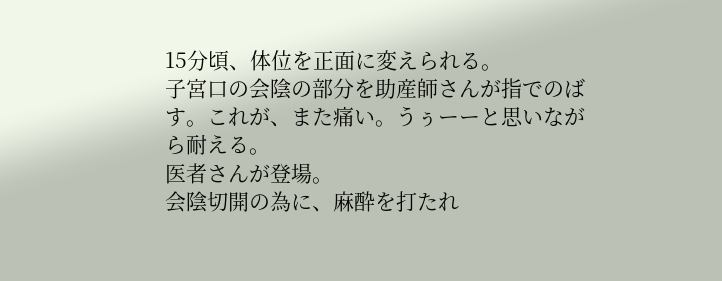15分頃、体位を正面に変えられる。
子宮口の会陰の部分を助産師さんが指でのばす。これが、また痛い。うぅーーと思いながら耐える。
医者さんが登場。
会陰切開の為に、麻酔を打たれ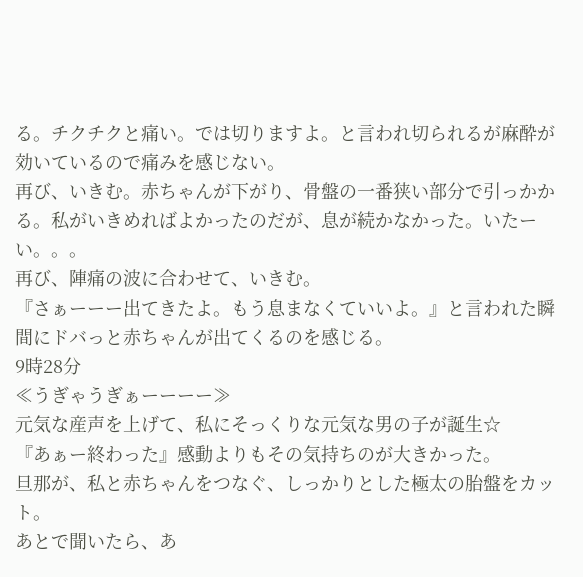る。チクチクと痛い。では切りますよ。と言われ切られるが麻酔が効いているので痛みを感じない。
再び、いきむ。赤ちゃんが下がり、骨盤の一番狭い部分で引っかかる。私がいきめればよかったのだが、息が続かなかった。いたーい。。。
再び、陣痛の波に合わせて、いきむ。
『さぁーーー出てきたよ。もう息まなくていいよ。』と言われた瞬間にドバっと赤ちゃんが出てくるのを感じる。
9時28分
≪うぎゃうぎぁーーーー≫
元気な産声を上げて、私にそっくりな元気な男の子が誕生☆
『あぁー終わった』感動よりもその気持ちのが大きかった。
旦那が、私と赤ちゃんをつなぐ、しっかりとした極太の胎盤をカット。
あとで聞いたら、あ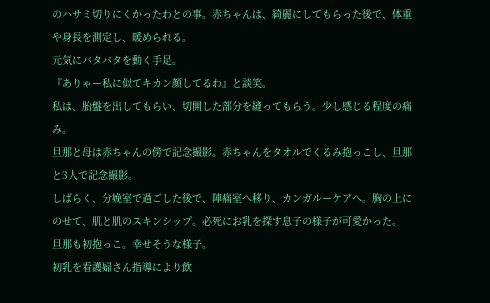のハサミ切りにくかったわとの事。赤ちゃんは、綺麗にしてもらった後で、体重や身長を測定し、暖められる。
元気にバタバタを動く手足。
『ありゃー私に似てキカン顔してるわ』と談笑。
私は、胎盤を出してもらい、切開した部分を縫ってもらう。少し感じる程度の痛み。
旦那と母は赤ちゃんの傍で記念撮影。赤ちゃんをタオルでくるみ抱っこし、旦那と3人で記念撮影。
しばらく、分娩室で過ごした後で、陣痛室へ移り、カンガルーケアへ。胸の上にのせて、肌と肌のスキンシップ。必死にお乳を探す息子の様子が可愛かった。
旦那も初抱っこ。幸せそうな様子。
初乳を看護婦さん指導により飲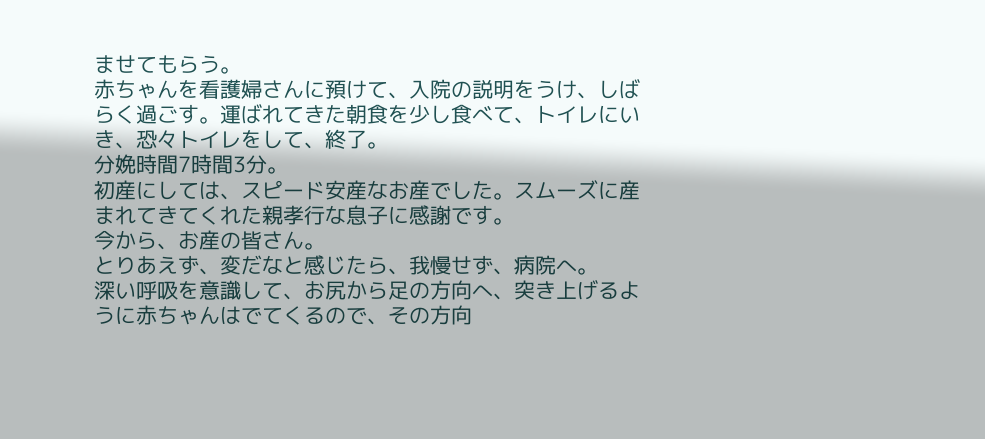ませてもらう。
赤ちゃんを看護婦さんに預けて、入院の説明をうけ、しばらく過ごす。運ばれてきた朝食を少し食べて、トイレにいき、恐々トイレをして、終了。
分娩時間7時間3分。
初産にしては、スピード安産なお産でした。スムーズに産まれてきてくれた親孝行な息子に感謝です。
今から、お産の皆さん。
とりあえず、変だなと感じたら、我慢せず、病院へ。
深い呼吸を意識して、お尻から足の方向へ、突き上げるように赤ちゃんはでてくるので、その方向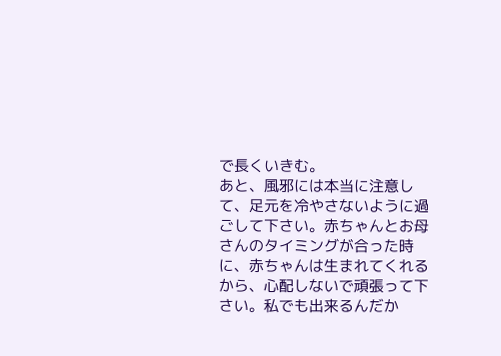で長くいきむ。
あと、風邪には本当に注意して、足元を冷やさないように過ごして下さい。赤ちゃんとお母さんのタイミングが合った時に、赤ちゃんは生まれてくれるから、心配しないで頑張って下さい。私でも出来るんだか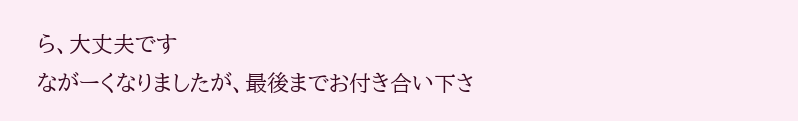ら、大丈夫です
ながーくなりましたが、最後までお付き合い下さ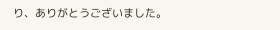り、ありがとうございました。